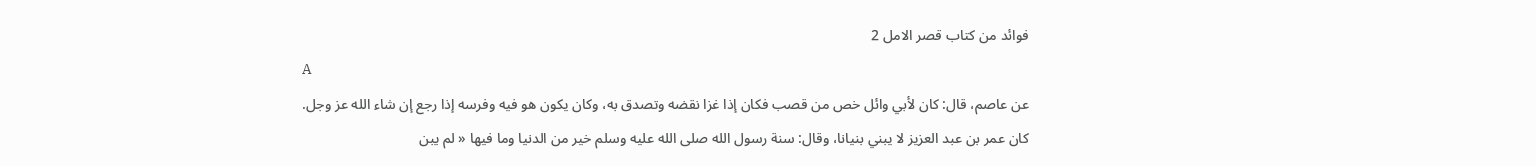فوائد من كتاب قصر الامل 2
A
عن عاصم، قال: كان لأبي وائل خص من قصب فكان إذا غزا نقضه وتصدق به، وكان يكون هو فيه وفرسه إذا رجع إن شاء الله عز وجل.
كان عمر بن عبد العزيز لا يبني بنيانا، وقال: سنة رسول الله صلى الله عليه وسلم خير من الدنيا وما فيها « لم يبن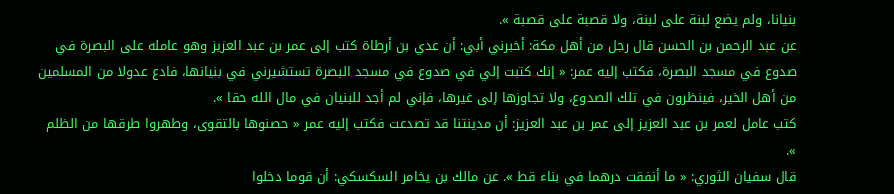بنيانا، ولم يضع لبنة على لبنة، ولا قصبة على قصبة ».
عن عبد الرحمن بن الحسن قال رجل من أهل مكة: أخبرني أبي: أن عدي بن أرطاة كتب إلى عمر بن عبد العزيز وهو عامله على البصرة في صدوع في مسجد البصرة، فكتب إليه عمر: « إنك كتبت إلي في صدوع في مسجد البصرة تستشيرني في بنيانها، فادع عدولا من المسلمين من أهل الخير، فينظرون في تلك الصدوع، ولا تجاوزها إلى غيرها، فإني لم أجد للبنيان في مال الله حقا ».
كتب عامل لعمر بن عبد العزيز إلى عمر بن عبد العزيز: أن مدينتنا قد تصدعت فكتب إليه عمر « حصنوها بالتقوى، وطهروا طرقها من الظلم ».
قال سفيان الثوري: « ما أنفقت درهما في بناء قط ». عن مالك بن يخامر السكسكي: أن قوما دخلوا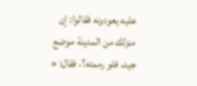عليه يعودونه فقالوا: إن منزلك من المدينة موضع جيد، فلو رممته؟، فقال: «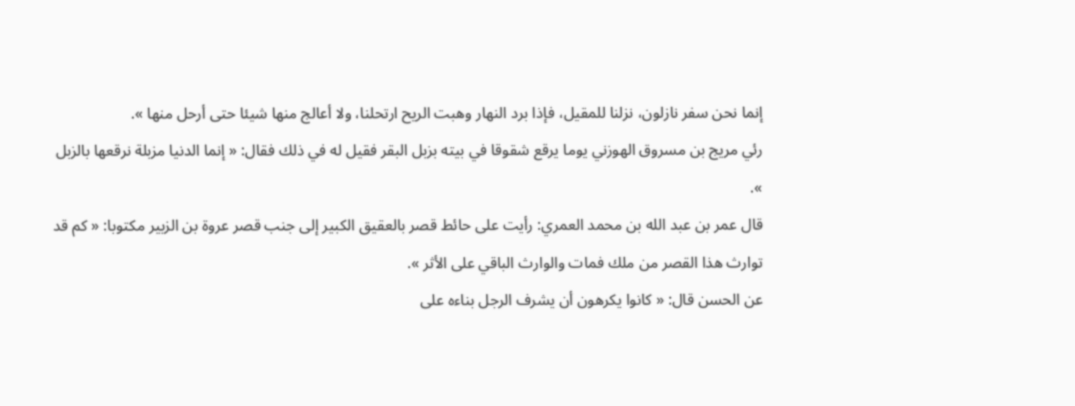إنما نحن سفر نازلون، نزلنا للمقيل، فإذا برد النهار وهبت الريح ارتحلنا، ولا أعالج منها شيئا حتى أرحل منها ».
رئي مريج بن مسروق الهوزني يوما يرقع شقوقا في بيته بزبل البقر فقيل له في ذلك فقال: « إنما الدنيا مزبلة نرقعها بالزبل ».
قال عمر بن عبد الله بن محمد العمري: رأيت على حائط قصر بالعقيق الكبير إلى جنب قصر عروة بن الزبير مكتوبا: « كم قد توارث هذا القصر من ملك فمات والوارث الباقي على الأثر ».
عن الحسن قال: « كانوا يكرهون أن يشرف الرجل بناءه على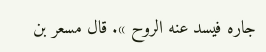جاره فيسد عنه الروح ». قال مسعر بن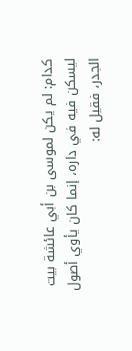كدام: لم يكن لموسى بن أبي عائشة بيت ليسكن فيه في داره، إنما كان يأوي أصول الجدر، فقيل له: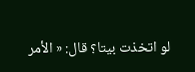لو اتخذت بيتا؟ قال: « الأمر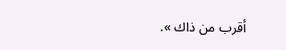أقرب من ذاك ».